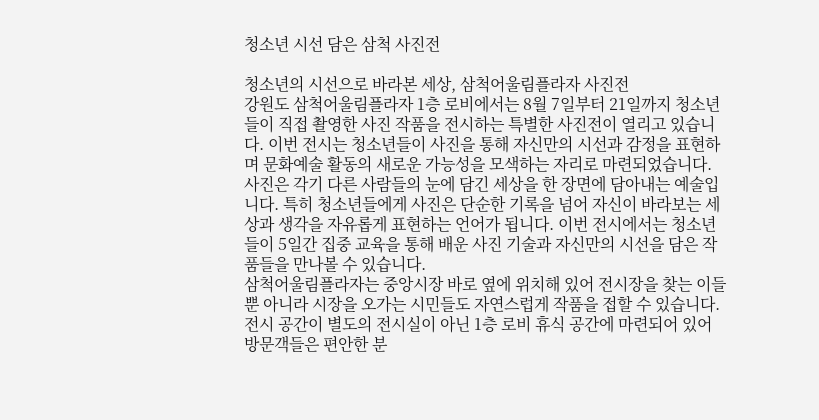청소년 시선 담은 삼척 사진전

청소년의 시선으로 바라본 세상, 삼척어울림플라자 사진전
강원도 삼척어울림플라자 1층 로비에서는 8월 7일부터 21일까지 청소년들이 직접 촬영한 사진 작품을 전시하는 특별한 사진전이 열리고 있습니다. 이번 전시는 청소년들이 사진을 통해 자신만의 시선과 감정을 표현하며 문화예술 활동의 새로운 가능성을 모색하는 자리로 마련되었습니다.
사진은 각기 다른 사람들의 눈에 담긴 세상을 한 장면에 담아내는 예술입니다. 특히 청소년들에게 사진은 단순한 기록을 넘어 자신이 바라보는 세상과 생각을 자유롭게 표현하는 언어가 됩니다. 이번 전시에서는 청소년들이 5일간 집중 교육을 통해 배운 사진 기술과 자신만의 시선을 담은 작품들을 만나볼 수 있습니다.
삼척어울림플라자는 중앙시장 바로 옆에 위치해 있어 전시장을 찾는 이들뿐 아니라 시장을 오가는 시민들도 자연스럽게 작품을 접할 수 있습니다. 전시 공간이 별도의 전시실이 아닌 1층 로비 휴식 공간에 마련되어 있어 방문객들은 편안한 분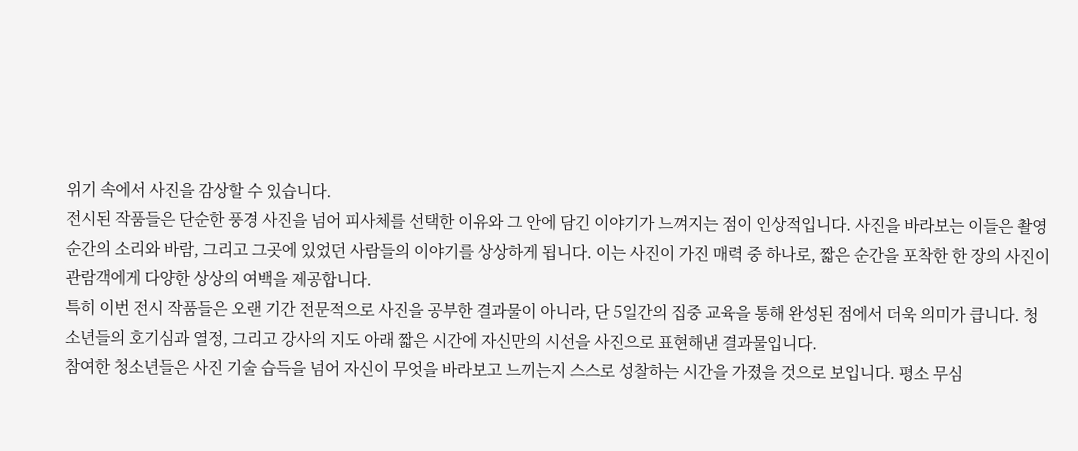위기 속에서 사진을 감상할 수 있습니다.
전시된 작품들은 단순한 풍경 사진을 넘어 피사체를 선택한 이유와 그 안에 담긴 이야기가 느껴지는 점이 인상적입니다. 사진을 바라보는 이들은 촬영 순간의 소리와 바람, 그리고 그곳에 있었던 사람들의 이야기를 상상하게 됩니다. 이는 사진이 가진 매력 중 하나로, 짧은 순간을 포착한 한 장의 사진이 관람객에게 다양한 상상의 여백을 제공합니다.
특히 이번 전시 작품들은 오랜 기간 전문적으로 사진을 공부한 결과물이 아니라, 단 5일간의 집중 교육을 통해 완성된 점에서 더욱 의미가 큽니다. 청소년들의 호기심과 열정, 그리고 강사의 지도 아래 짧은 시간에 자신만의 시선을 사진으로 표현해낸 결과물입니다.
참여한 청소년들은 사진 기술 습득을 넘어 자신이 무엇을 바라보고 느끼는지 스스로 성찰하는 시간을 가졌을 것으로 보입니다. 평소 무심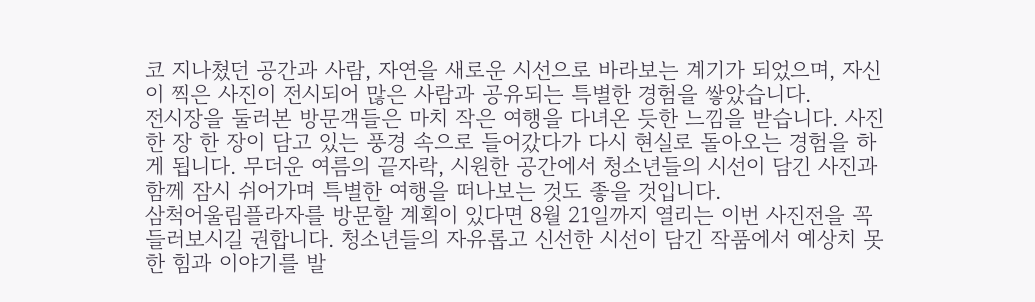코 지나쳤던 공간과 사람, 자연을 새로운 시선으로 바라보는 계기가 되었으며, 자신이 찍은 사진이 전시되어 많은 사람과 공유되는 특별한 경험을 쌓았습니다.
전시장을 둘러본 방문객들은 마치 작은 여행을 다녀온 듯한 느낌을 받습니다. 사진 한 장 한 장이 담고 있는 풍경 속으로 들어갔다가 다시 현실로 돌아오는 경험을 하게 됩니다. 무더운 여름의 끝자락, 시원한 공간에서 청소년들의 시선이 담긴 사진과 함께 잠시 쉬어가며 특별한 여행을 떠나보는 것도 좋을 것입니다.
삼척어울림플라자를 방문할 계획이 있다면 8월 21일까지 열리는 이번 사진전을 꼭 들러보시길 권합니다. 청소년들의 자유롭고 신선한 시선이 담긴 작품에서 예상치 못한 힘과 이야기를 발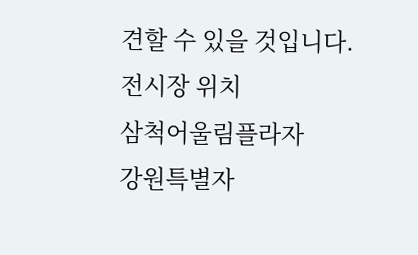견할 수 있을 것입니다.
전시장 위치
삼척어울림플라자
강원특별자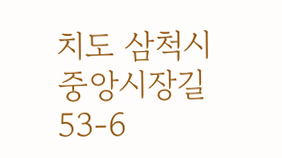치도 삼척시 중앙시장길 53-6